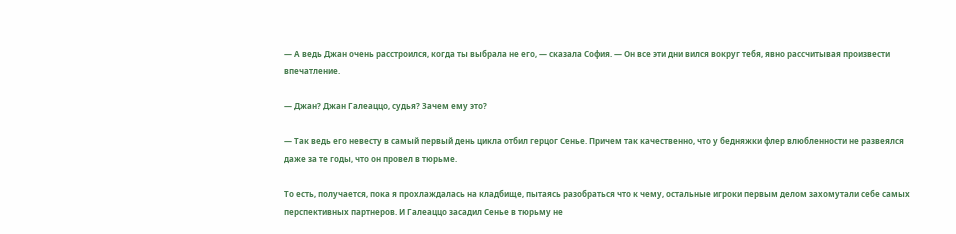— А ведь Джан очень расстроился, когда ты выбрала не его, — сказала София. — Он все эти дни вился вокруг тебя, явно рассчитывая произвести впечатление.

— Джан? Джан Галеаццо, судья? Зачем ему это?

— Так ведь его невесту в самый первый день цикла отбил герцог Сенье. Причем так качественно, что у бедняжки флер влюбленности не развеялся даже за те годы, что он провел в тюрьме.

То есть, получается, пока я прохлаждалась на кладбище, пытаясь разобраться что к чему, остальные игроки первым делом захомутали себе самых перспективных партнеров. И Галеаццо засадил Сенье в тюрьму не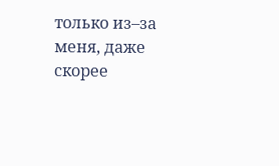только из–за меня, даже скорее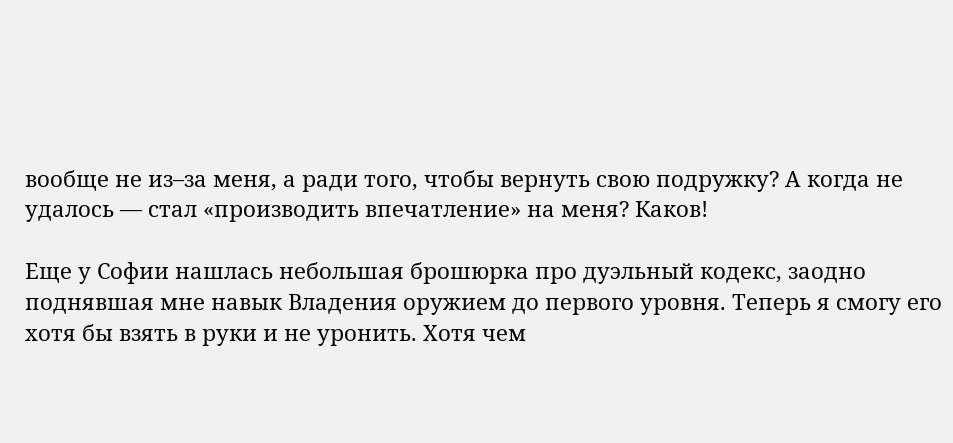вообще не из–за меня, а ради того, чтобы вернуть свою подружку? А когда не удалось — стал «производить впечатление» на меня? Каков!

Еще у Софии нашлась небольшая брошюрка про дуэльный кодекс, заодно поднявшая мне навык Владения оружием до первого уровня. Теперь я смогу его хотя бы взять в руки и не уронить. Хотя чем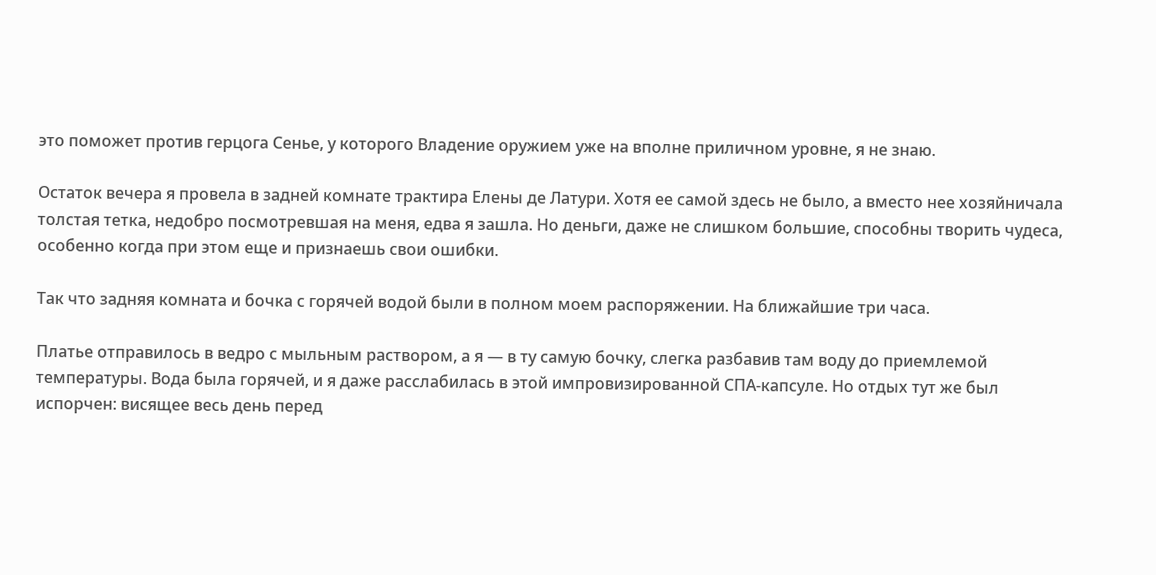это поможет против герцога Сенье, у которого Владение оружием уже на вполне приличном уровне, я не знаю.

Остаток вечера я провела в задней комнате трактира Елены де Латури. Хотя ее самой здесь не было, а вместо нее хозяйничала толстая тетка, недобро посмотревшая на меня, едва я зашла. Но деньги, даже не слишком большие, способны творить чудеса, особенно когда при этом еще и признаешь свои ошибки.

Так что задняя комната и бочка с горячей водой были в полном моем распоряжении. На ближайшие три часа.

Платье отправилось в ведро с мыльным раствором, а я — в ту самую бочку, слегка разбавив там воду до приемлемой температуры. Вода была горячей, и я даже расслабилась в этой импровизированной СПА-капсуле. Но отдых тут же был испорчен: висящее весь день перед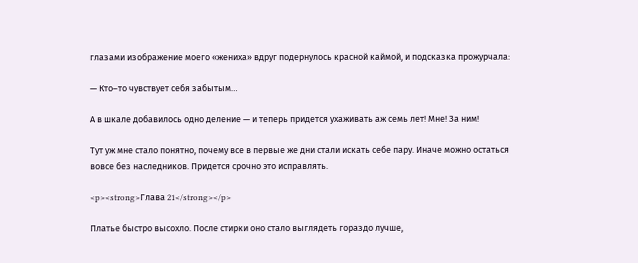глазами изображение моего «жениха» вдруг подернулось красной каймой, и подсказка прожурчала:

— Кто–то чувствует себя забытым…

А в шкале добавилось одно деление — и теперь придется ухаживать аж семь лет! Мне! За ним!

Тут уж мне стало понятно, почему все в первые же дни стали искать себе пару. Иначе можно остаться вовсе без наследников. Придется срочно это исправлять.

<p><strong>Глава 21</strong></p>

Платье быстро высохло. После стирки оно стало выглядеть гораздо лучше,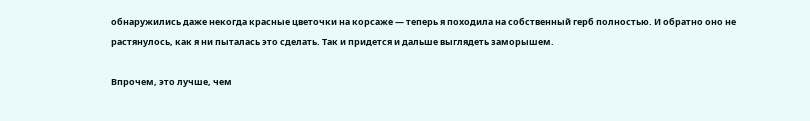обнаружились даже некогда красные цветочки на корсаже — теперь я походила на собственный герб полностью. И обратно оно не растянулось, как я ни пыталась это сделать. Так и придется и дальше выглядеть заморышем.

Впрочем, это лучше, чем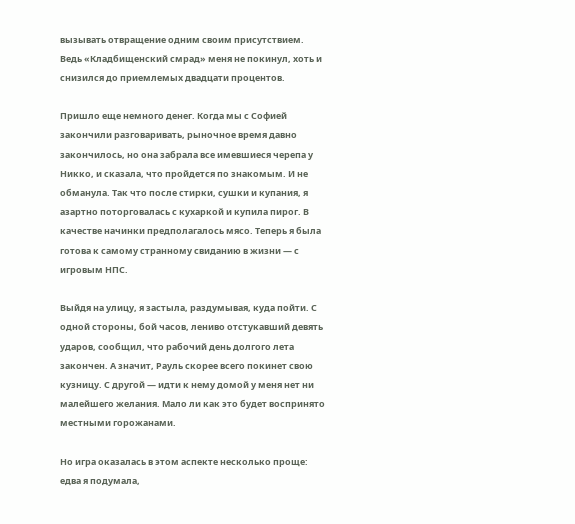вызывать отвращение одним своим присутствием. Ведь «Кладбищенский смрад» меня не покинул, хоть и снизился до приемлемых двадцати процентов.

Пришло еще немного денег. Когда мы с Софией закончили разговаривать, рыночное время давно закончилось, но она забрала все имевшиеся черепа у Никко, и сказала, что пройдется по знакомым. И не обманула. Так что после стирки, сушки и купания, я азартно поторговалась с кухаркой и купила пирог. В качестве начинки предполагалось мясо. Теперь я была готова к самому странному свиданию в жизни — с игровым НПС.

Выйдя на улицу, я застыла, раздумывая, куда пойти. С одной стороны, бой часов, лениво отстукавший девять ударов, сообщил, что рабочий день долгого лета закончен. А значит, Рауль скорее всего покинет свою кузницу. С другой — идти к нему домой у меня нет ни малейшего желания. Мало ли как это будет воспринято местными горожанами.

Но игра оказалась в этом аспекте несколько проще: едва я подумала,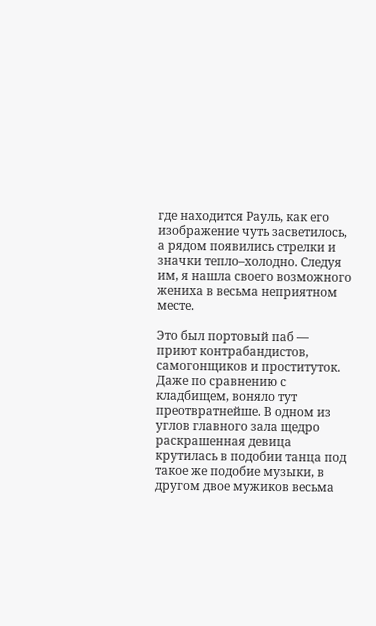где находится Рауль, как его изображение чуть засветилось, а рядом появились стрелки и значки тепло–холодно. Следуя им, я нашла своего возможного жениха в весьма неприятном месте.

Это был портовый паб — приют контрабандистов, самогонщиков и проституток. Даже по сравнению с кладбищем, воняло тут преотвратнейше. В одном из углов главного зала щедро раскрашенная девица крутилась в подобии танца под такое же подобие музыки, в другом двое мужиков весьма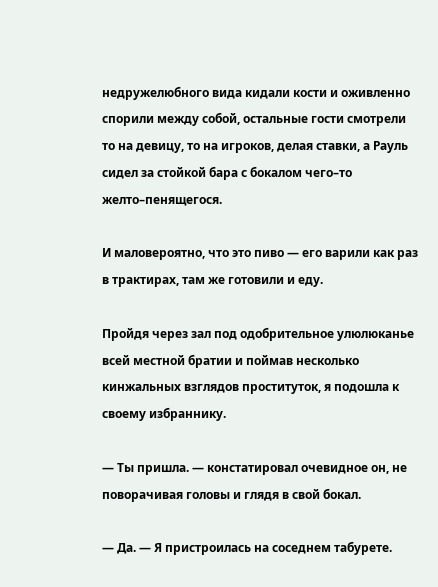недружелюбного вида кидали кости и оживленно спорили между собой, остальные гости смотрели то на девицу, то на игроков, делая ставки, а Рауль сидел за стойкой бара с бокалом чего–то желто–пенящегося.

И маловероятно, что это пиво — его варили как раз в трактирах, там же готовили и еду.

Пройдя через зал под одобрительное улюлюканье всей местной братии и поймав несколько кинжальных взглядов проституток, я подошла к своему избраннику.

— Ты пришла. — констатировал очевидное он, не поворачивая головы и глядя в свой бокал.

— Да. — Я пристроилась на соседнем табурете.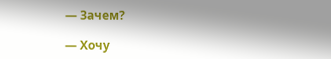— Зачем?

— Хочу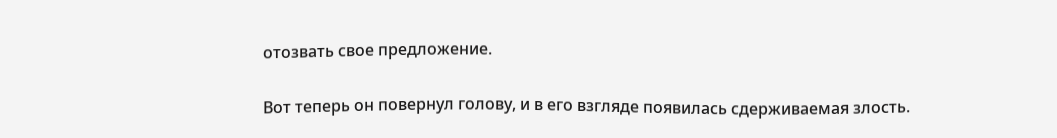отозвать свое предложение.

Вот теперь он повернул голову, и в его взгляде появилась сдерживаемая злость.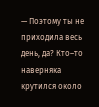— Поэтому ты не приходила весь день, да? Кто–то наверняка крутился около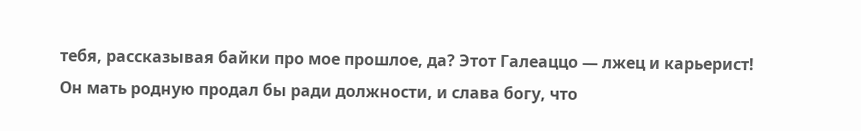тебя, рассказывая байки про мое прошлое, да? Этот Галеаццо — лжец и карьерист! Он мать родную продал бы ради должности, и слава богу, что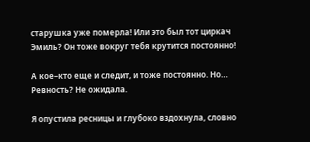старушка уже померла! Или это был тот циркач Эмиль? Он тоже вокруг тебя крутится постоянно!

А кое–кто еще и следит, и тоже постоянно. Но… Ревность? Не ожидала.

Я опустила ресницы и глубоко вздохнула, словно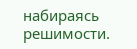набираясь решимости.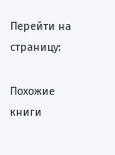Перейти на страницу:

Похожие книги